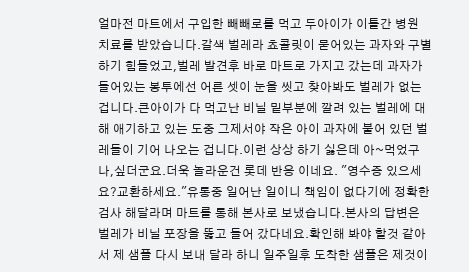얼마전 마트에서 구입한 빼빼로를 먹고 두아이가 이틀간 병원 치료를 받았습니다.갈색 벌레라 쵸콜릿이 묻어있는 과자와 구별하기 힘들었고,벌레 발견후 바로 마트로 가지고 갔는데 과자가 들어있는 봉투에선 어른 셋이 눈을 씻고 찾아봐도 벌레가 없는 겁니다.큰아이가 다 먹고난 비닐 밑부분에 깔려 있는 벌레에 대해 애기하고 있는 도중 그제서야 작은 아이 과자에 붙어 있던 벌레들이 기어 나오는 겁니다.이런 상상 하기 싫은데 아~먹었구나,싶더군요.더욱 놀라운건 롯데 반응 이네요. "영수증 있으세요?교환하세요."유통중 일어난 일이니 책임이 없다기에 정확한 검사 해달라며 마트를 통해 본사로 보냈습니다.본사의 답변은 벌레가 비닐 포장을 뚫고 들어 갔다네요.확인해 봐야 할것 같아서 제 샘플 다시 보내 달라 하니 일주일후 도착한 샘플은 제것이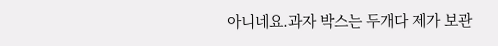아니네요.과자 박스는 두개다 제가 보관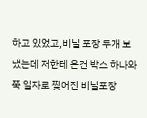하고 있었고,비닐 포장 두개 보냈는데 저한테 온건 박스 하나와 쭉 일자로 찢어진 비닐포장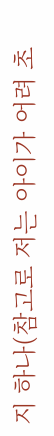지 하나(참고로 저는 아이가 어려 초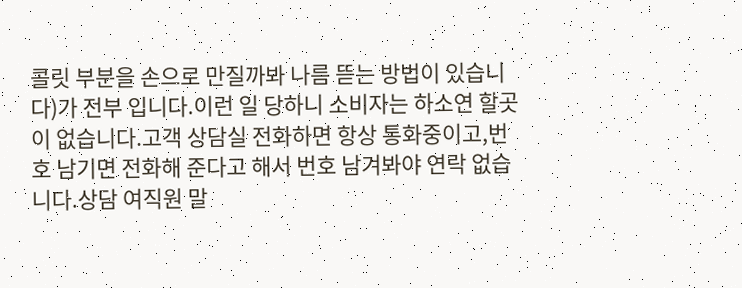콜릿 부분을 손으로 만질까봐 나름 뜯는 방법이 있습니다)가 전부 입니다.이런 일 당하니 소비자는 하소연 할곳이 없습니다.고객 상담실 전화하면 항상 통화중이고,번호 남기면 전화해 준다고 해서 번호 남겨봐야 연락 없습니다.상담 여직원 말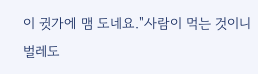이 귓가에 맴 도네요."사람이 먹는 것이니 벌레도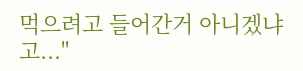먹으려고 들어간거 아니겠냐고..."